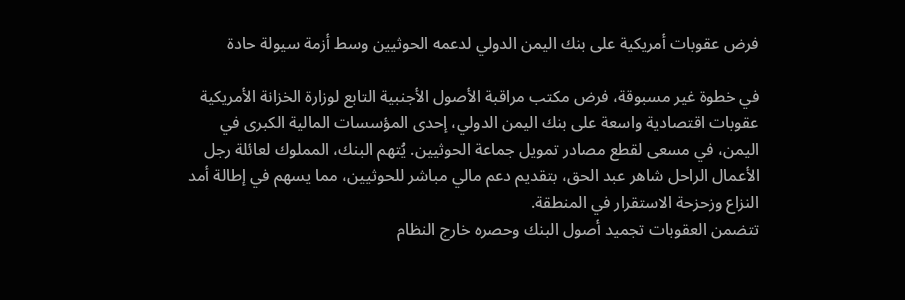فرض عقوبات أمريكية على بنك اليمن الدولي لدعمه الحوثيين وسط أزمة سيولة حادة

في خطوة غير مسبوقة، فرض مكتب مراقبة الأصول الأجنبية التابع لوزارة الخزانة الأمريكية عقوبات اقتصادية واسعة على بنك اليمن الدولي، إحدى المؤسسات المالية الكبرى في اليمن، في مسعى لقطع مصادر تمويل جماعة الحوثيين. يُتهم البنك، المملوك لعائلة رجل الأعمال الراحل شاهر عبد الحق، بتقديم دعم مالي مباشر للحوثيين، مما يسهم في إطالة أمد النزاع وزحزحة الاستقرار في المنطقة.
تتضمن العقوبات تجميد أصول البنك وحصره خارج النظام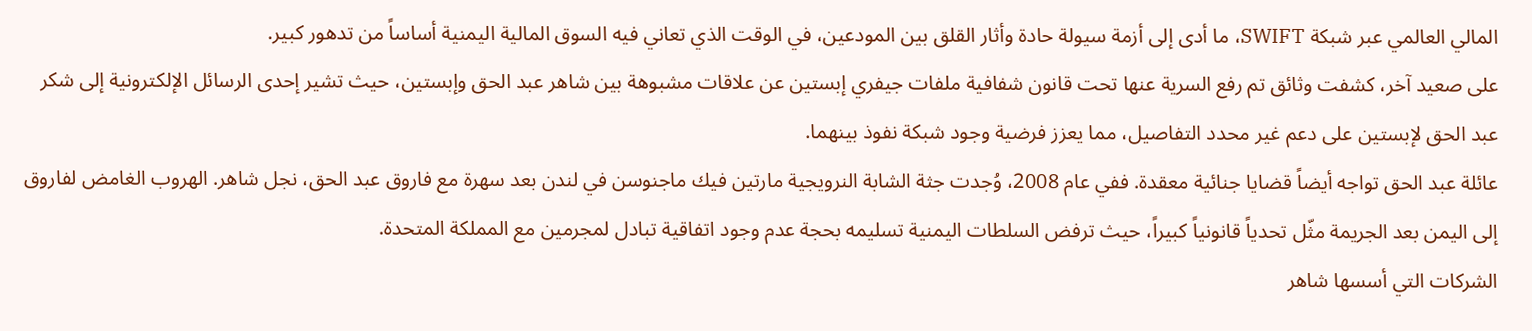المالي العالمي عبر شبكة SWIFT، ما أدى إلى أزمة سيولة حادة وأثار القلق بين المودعين، في الوقت الذي تعاني فيه السوق المالية اليمنية أساساً من تدهور كبير.
على صعيد آخر، كشفت وثائق تم رفع السرية عنها تحت قانون شفافية ملفات جيفري إبستين عن علاقات مشبوهة بين شاهر عبد الحق وإبستين، حيث تشير إحدى الرسائل الإلكترونية إلى شكر عبد الحق لإبستين على دعم غير محدد التفاصيل، مما يعزز فرضية وجود شبكة نفوذ بينهما.
عائلة عبد الحق تواجه أيضاً قضايا جنائية معقدة. ففي عام 2008، وُجدت جثة الشابة النرويجية مارتين فيك ماجنوسن في لندن بعد سهرة مع فاروق عبد الحق، نجل شاهر. الهروب الغامض لفاروق إلى اليمن بعد الجريمة مثّل تحدياً قانونياً كبيراً، حيث ترفض السلطات اليمنية تسليمه بحجة عدم وجود اتفاقية تبادل لمجرمين مع المملكة المتحدة.
الشركات التي أسسها شاهر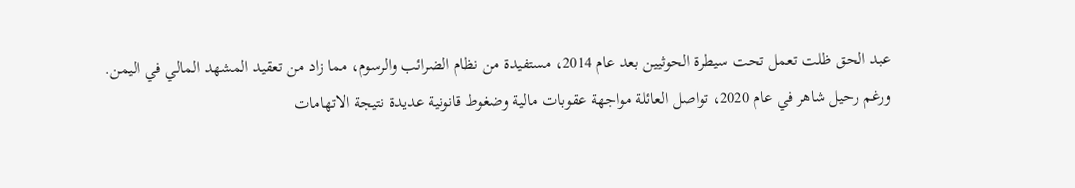عبد الحق ظلت تعمل تحت سيطرة الحوثيين بعد عام 2014، مستفيدة من نظام الضرائب والرسوم، مما زاد من تعقيد المشهد المالي في اليمن. ورغم رحيل شاهر في عام 2020، تواصل العائلة مواجهة عقوبات مالية وضغوط قانونية عديدة نتيجة الاتهامات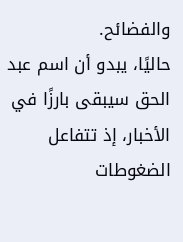والفضائح.
حاليًا، يبدو أن اسم عبد الحق سيبقى بارزًا في الأخبار، إذ تتفاعل الضغوطات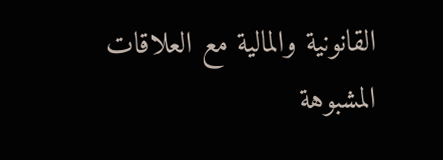القانونية والمالية مع العلاقات المشبوهة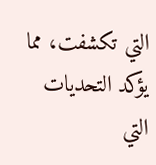التي تكشفت، مما يؤكد التحديات التي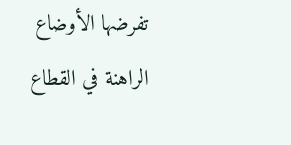تفرضها الأوضاع الراهنة في القطاع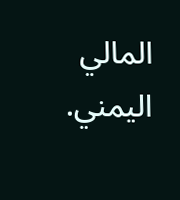المالي اليمني.